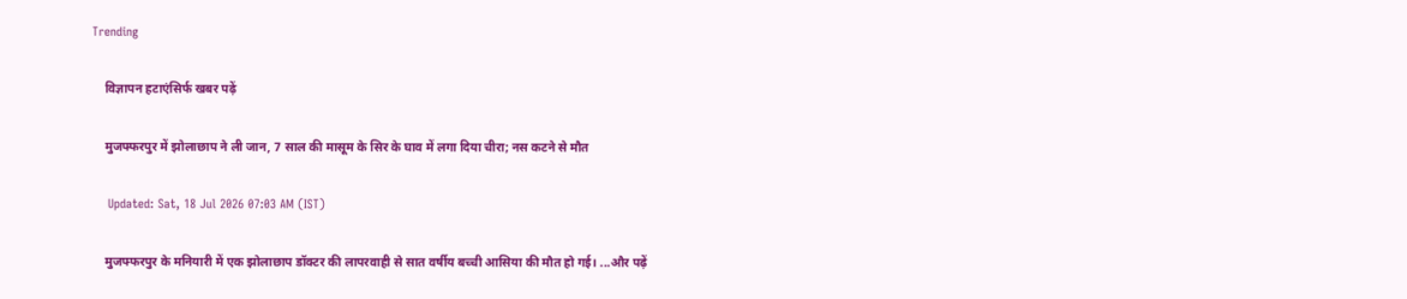Trending

    विज्ञापन हटाएंसिर्फ खबर पढ़ें

    मुजफ्फरपुर में झोलाछाप ने ली जान, 7 साल की मासूम के सिर के घाव में लगा दिया चीरा; नस कटने से मौत

    Updated: Sat, 18 Jul 2026 07:03 AM (IST)

    मुजफ्फरपुर के मनियारी में एक झोलाछाप डॉक्टर की लापरवाही से सात वर्षीय बच्ची आसिया की मौत हो गई। ...और पढ़ें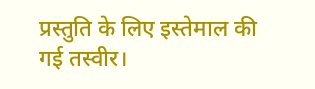प्रस्तुति के लिए इस्तेमाल की गई तस्वीर।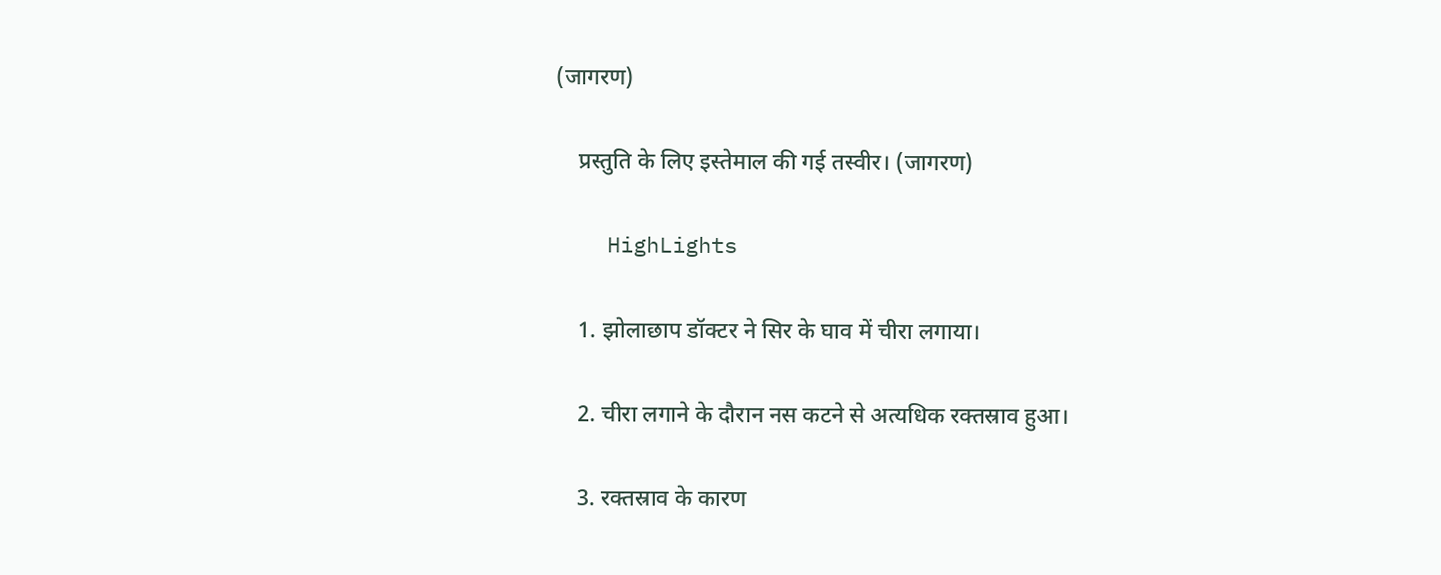(जागरण)

    प्रस्तुति के लिए इस्तेमाल की गई तस्वीर। (जागरण)

    HighLights

    1. झोलाछाप डॉक्टर ने सिर के घाव में चीरा लगाया।

    2. चीरा लगाने के दौरान नस कटने से अत्यधिक रक्तस्राव हुआ।

    3. रक्तस्राव के कारण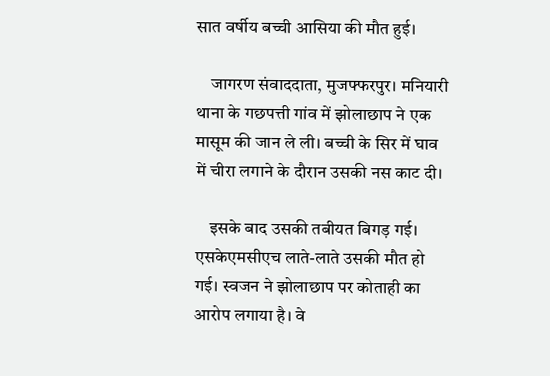सात वर्षीय बच्ची आसिया की मौत हुई।

    जागरण संवाददाता, मुजफ्फरपुर। मनियारी थाना के गछपत्ती गांव में झोलाछाप ने एक मासूम की जान ले ली। बच्ची के सिर में घाव में चीरा लगाने के दौरान उसकी नस काट दी।

    इसके बाद उसकी तबीयत बिगड़ गई। एसकेएमसीएच लाते-लाते उसकी मौत हो गई। स्वजन ने झोलाछाप पर कोताही का आरोप लगाया है। वे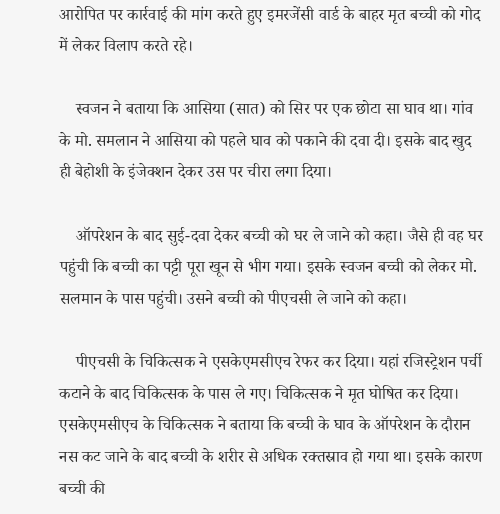आरोपित पर कार्रवाई की मांग करते हुए इमरजेंसी वार्ड के बाहर मृत बच्ची को गोद में लेकर विलाप करते रहे।

    स्वजन ने बताया कि आसिया (सात) को सिर पर एक छोटा सा घाव था। गांव के मो. समलान ने आसिया को पहले घाव को पकाने की दवा दी। इसके बाद खुद ही बेहोशी के इंजेक्शन देकर उस पर चीरा लगा दिया।

    ऑपरेशन के बाद सुई-दवा देकर बच्ची को घर ले जाने को कहा। जैसे ही वह घर पहुंची कि बच्ची का पट्टी पूरा खून से भीग गया। इसके स्वजन बच्ची को लेकर मो. सलमान के पास पहुंची। उसने बच्ची को पीएचसी ले जाने को कहा।

    पीएचसी के चिकित्सक ने एसकेएमसीएच रेफर कर दिया। यहां रजिस्ट्रेशन पर्ची कटाने के बाद चिकित्सक के पास ले गए। चिकित्सक ने मृत घोषित कर दिया। एसकेएमसीएच के चिकित्सक ने बताया कि बच्ची के घाव के ऑपरेशन के दौरान नस कट जाने के बाद बच्ची के शरीर से अधिक रक्तस्राव हो गया था। इसके कारण बच्ची की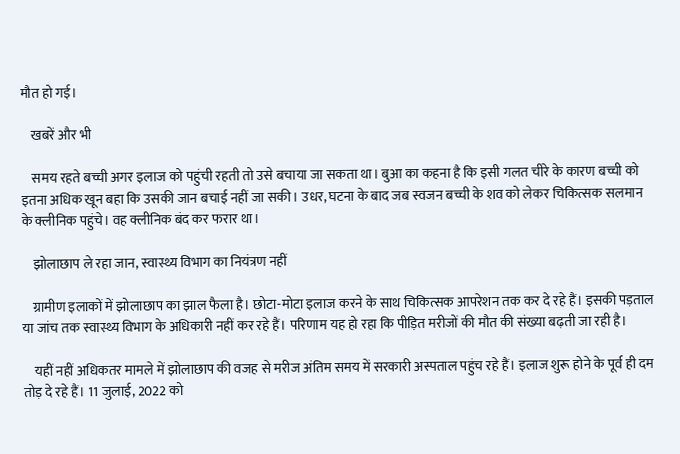मौत हो गई।

    खबरें और भी

    समय रहते बच्ची अगर इलाज को पहुंची रहती तो उसे बचाया जा सकता था। बुआ का कहना है कि इसी गलत चीरे के कारण बच्ची को इतना अधिक खून बहा कि उसकी जान बचाई नहीं जा सकी। उधर, घटना के बाद जब स्वजन बच्ची के शव को लेकर चिकित्सक सलमान के क्लीनिक पहुंचे। वह क्लीनिक बंद कर फरार था।

    झोलाछाप ले रहा जान, स्वास्थ्य विभाग का नियंत्रण नहीं

    ग्रामीण इलाकों में झोलाछाप का झाल फैला है। छोटा-मोटा इलाज करने के साथ चिकित्सक आपरेशन तक कर दे रहे हैं। इसकी पड़ताल या जांच तक स्वास्थ्य विभाग के अधिकारी नहीं कर रहे हैं। परिणाम यह हो रहा कि पीड़ित मरीजों की मौत की संख्या बढ़ती जा रही है।

    यहीं नहीं अधिकतर मामले में झोलाछाप की वजह से मरीज अंतिम समय में सरकारी अस्पताल पहुंच रहे हैं। इलाज शुरू होने के पूर्व ही दम तोड़ दे रहे हैं। 11 जुलाई, 2022 को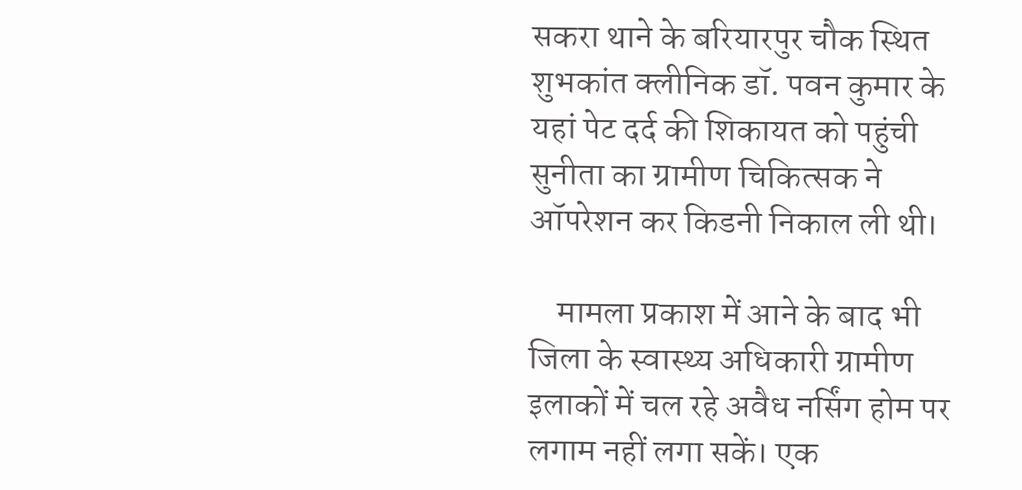सकरा थाने के बरियारपुर चौक स्थित शुभकांत क्लीनिक डॉ. पवन कुमार के यहां पेट दर्द की शिकायत को पहुंची सुनीता का ग्रामीण चिकित्सक ने ऑपरेशन कर किडनी निकाल ली थी।

    मामला प्रकाश में आने के बाद भी जिला के स्वास्थ्य अधिकारी ग्रामीण इलाकों में चल रहे अवैध नर्सिंग होम पर लगाम नहीं लगा सकें। एक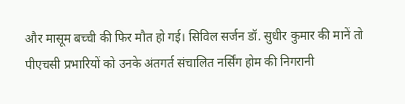और मासूम बच्ची की फिर मौत हो गई। सिविल सर्जन डॉ. सुधीर कुमार की मानें तो पीएचसी प्रभारियों को उनके अंतगर्त संचालित नर्सिंग होम की निगरानी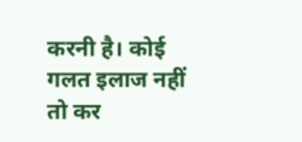करनी है। कोई गलत इलाज नहीं तो कर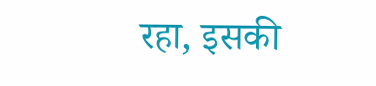रहा, इसकी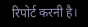रिपोर्ट करनी है।